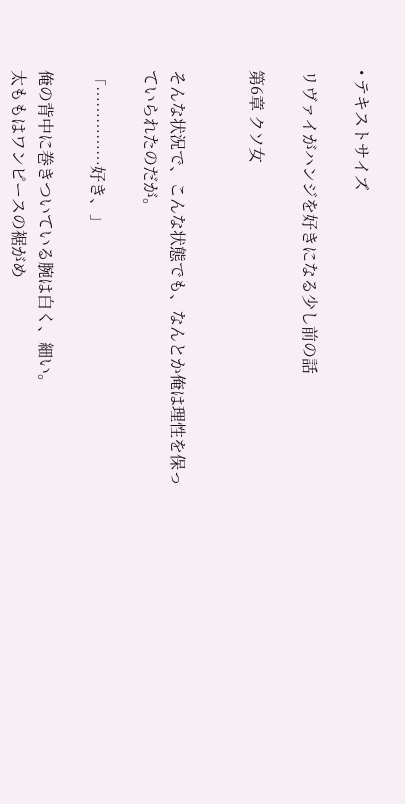• テキストサイズ

リヴァイがハンジを好きになる少し前の話

第6章 クソ女


そんな状況で、こんな状態でも、なんとか俺は理性を保っていられたのだが。

「……………好き、」

俺の背中に巻きついている腕は白く、細い。
太ももはワンピースの裾がめ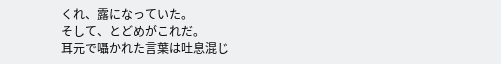くれ、露になっていた。
そして、とどめがこれだ。
耳元で囁かれた言葉は吐息混じ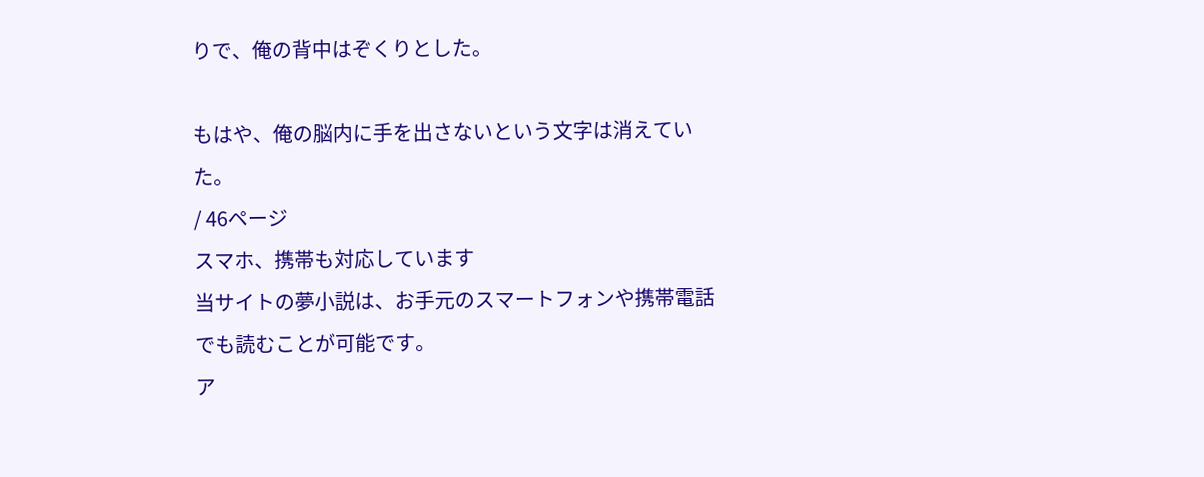りで、俺の背中はぞくりとした。

もはや、俺の脳内に手を出さないという文字は消えていた。
/ 46ページ
スマホ、携帯も対応しています
当サイトの夢小説は、お手元のスマートフォンや携帯電話でも読むことが可能です。
ア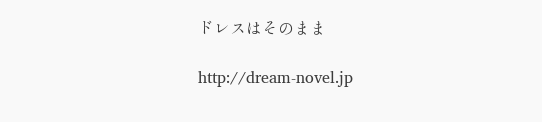ドレスはそのまま

http://dream-novel.jp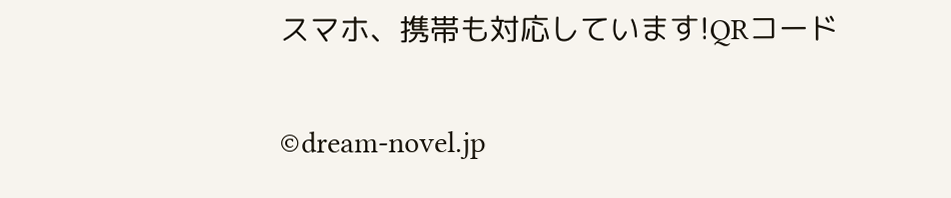スマホ、携帯も対応しています!QRコード

©dream-novel.jp